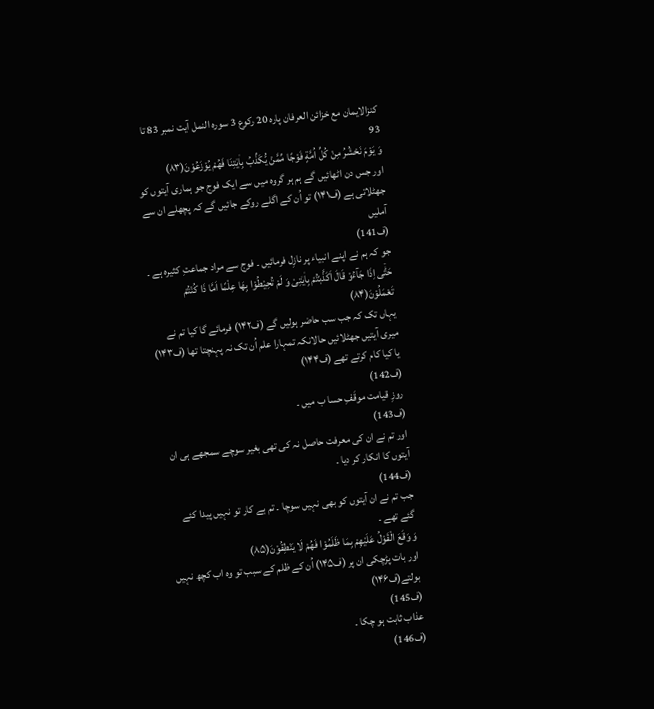کنزالایمان مع خزائن العرفان پارہ 20 رکوع 3 سورہ النمل آیت نمبر 83 تا 93
وَ یَوْمَ نَحْشُرُ مِنْ كُلِّ اُمَّةٍ فَوْجًا مِّمَّنْ یُّكَذِّبُ بِاٰیٰتِنَا فَهُمْ یُوْزَعُوْنَ(۸۳)
اور جس دن اٹھائیں گے ہم ہر گروہ میں سے ایک فوج جو ہماری آیتوں کو جھٹلاتی ہے (ف۱۴۱) تو اُن کے اگلے روکے جائیں گے کہ پچھلے ان سے آملیں
(ف141)
جو کہ ہم نے اپنے انبیاء پر نازِل فرمائیں ۔ فوج سے مراد جماعتِ کثیرہ ہے ۔
حَتّٰۤى اِذَا جَآءُوْ قَالَ اَكَذَّبْتُمْ بِاٰیٰتِیْ وَ لَمْ تُحِیْطُوْا بِهَا عِلْمًا اَمَّا ذَا كُنْتُمْ تَعْمَلُوْنَ(۸۴)
یہاں تک کہ جب سب حاضر ہولیں گے (ف۱۴۲) فرمائے گا کیا تم نے میری آیتیں جھٹلائیں حالانکہ تمہارا علم اُن تک نہ پہنچتا تھا (ف۱۴۳) یا کیا کام کرتے تھے (ف۱۴۴)
(ف142)
روزِ قیامت موقَفِ حسا ب میں ۔
(ف143)
اور تم نے ان کی معرفت حاصل نہ کی تھی بغیر سوچے سمجھے ہی ان آیتوں کا انکار کر دیا ۔
(ف144)
جب تم نے ان آیتوں کو بھی نہیں سوچا ۔ تم بے کار تو نہیں پیدا کئے گئے تھے ۔
وَ وَقَعَ الْقَوْلُ عَلَیْهِمْ بِمَا ظَلَمُوْا فَهُمْ لَا یَنْطِقُوْنَ(۸۵)
اور بات پڑچکی ان پر (ف۱۴۵) اُن کے ظلم کے سبب تو وہ اب کچھ نہیں بولتے(ف۱۴۶)
(ف145)
عذاب ثابت ہو چکا ۔
(ف146)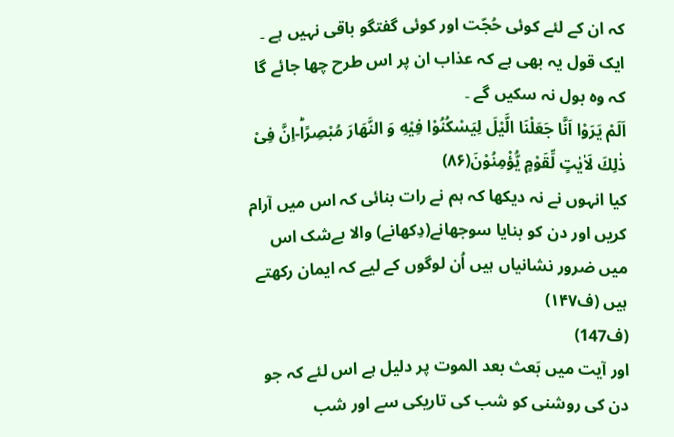کہ ان کے لئے کوئی حُجّت اور کوئی گفتگو باقی نہیں ہے ۔ ایک قول یہ بھی ہے کہ عذاب ان پر اس طرح چھا جائے گا کہ وہ بول نہ سکیں گے ۔
اَلَمْ یَرَوْا اَنَّا جَعَلْنَا الَّیْلَ لِیَسْكُنُوْا فِیْهِ وَ النَّهَارَ مُبْصِرًاؕ-اِنَّ فِیْ ذٰلِكَ لَاٰیٰتٍ لِّقَوْمٍ یُّؤْمِنُوْنَ(۸۶)
کیا انہوں نے نہ دیکھا کہ ہم نے رات بنائی کہ اس میں آرام کریں اور دن کو بنایا سوجھانے(دِکھانے) والا بےشک اس میں ضرور نشانیاں ہیں اُن لوگوں کے لیے کہ ایمان رکھتے ہیں (ف۱۴۷)
(ف147)
اور آیت میں بَعث بعد الموت پر دلیل ہے اس لئے کہ جو دن کی روشنی کو شب کی تاریکی سے اور شب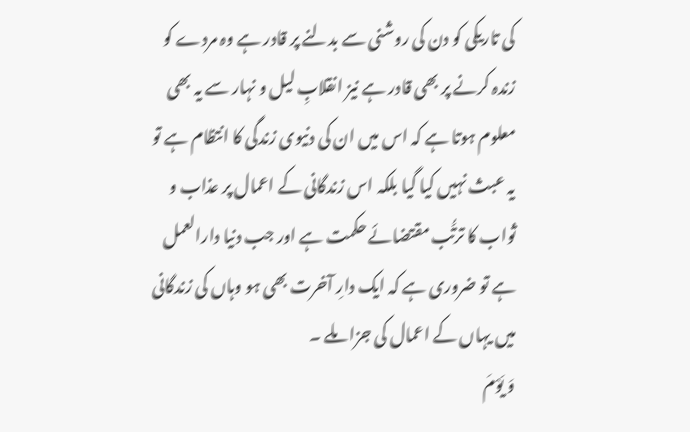کی تاریکی کو دن کی روشنی سے بدلنے پر قادر ہے وہ مردے کو زندہ کرنے پر بھی قادر ہے نیز انقلابِ لیل و نہار سے یہ بھی معلوم ہوتا ہے کہ اس میں ان کی دنیوی زندگی کا انتظام ہے تو یہ عبث نہیں کیا گیا بلکہ اس زندگانی کے اعمال پر عذاب و ثواب کا ترتُّب مقتضائے حکمت ہے اور جب دنیا دارالعمل ہے تو ضروری ہے کہ ایک دارِ آخرت بھی ہو وہاں کی زندگانی میں یہاں کے اعمال کی جزا ملے ۔
وَ یَوْمَ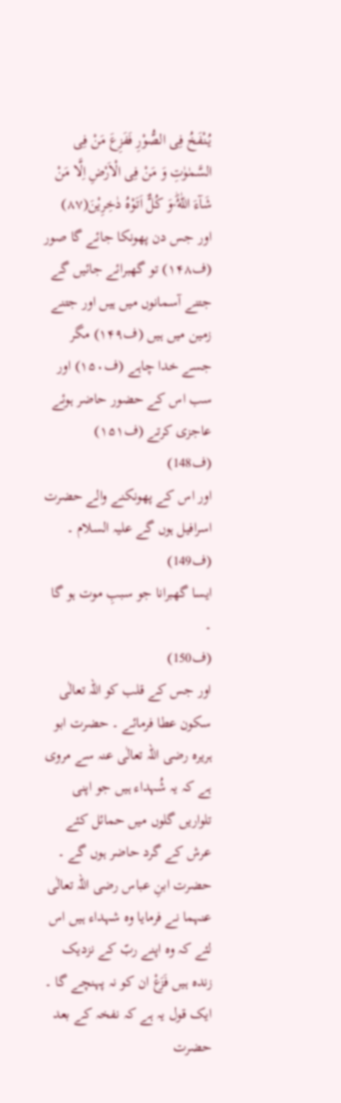یُنْفَخُ فِی الصُّوْرِ فَفَزِعَ مَنْ فِی السَّمٰوٰتِ وَ مَنْ فِی الْاَرْضِ اِلَّا مَنْ شَآءَ اللّٰهُؕ-وَ كُلٌّ اَتَوْهُ دٰخِرِیْنَ(۸۷)
اور جس دن پھونکا جائے گا صور (ف۱۴۸) تو گھبرائے جائیں گے جتنے آسمانوں میں ہیں اور جتنے زمین میں ہیں (ف۱۴۹) مگر جسے خدا چاہے (ف۱۵۰) اور سب اس کے حضور حاضر ہوئے عاجزی کرتے (ف۱۵۱)
(ف148)
اور اس کے پھونکنے والے حضرت اسرافیل ہوں گے علیہ السلام ۔
(ف149)
ایسا گھبرانا جو سببِ موت ہو گا ۔
(ف150)
اور جس کے قلب کو اللہ تعالٰی سکون عطا فرمائے ۔ حضرت ابو ہریرہ رضی اللہ تعالٰی عنہ سے مروی ہے کہ یہ شُہداء ہیں جو اپنی تلواریں گلوں میں حمائل کئے عرش کے گرد حاضر ہوں گے ۔ حضرت ابنِ عباس رضی اللہ تعالٰی عنہما نے فرمایا وہ شہداء ہیں اس لئے کہ وہ اپنے ربّ کے نزدیک زندہ ہیں فَزَعْ ان کو نہ پہنچے گا ۔ ایک قول یہ ہے کہ نفخہ کے بعد حضرت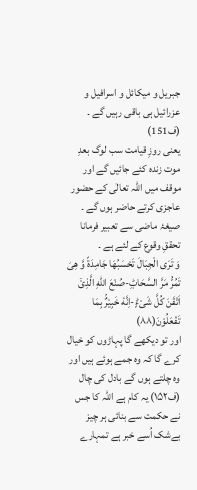جبریل و میکائل و اسرافیل و عزرائیل ہی باقی رہیں گے ۔
(ف151)
یعنی روزِ قیامت سب لوگ بعدِ موت زندہ کئے جائیں گے اور موقف میں اللہ تعالٰی کے حضور عاجزی کرتے حاضر ہوں گے ۔ صیغۂ ماضی سے تعبیر فرمانا تحققِ وقوع کے لئے ہے ۔
وَ تَرَى الْجِبَالَ تَحْسَبُهَا جَامِدَةً وَّ هِیَ تَمُرُّ مَرَّ السَّحَابِؕ-صُنْعَ اللّٰهِ الَّذِیْۤ اَتْقَنَ كُلَّ شَیْءٍؕ-اِنَّهٗ خَبِیْرٌۢ بِمَا تَفْعَلُوْنَ(۸۸)
اور تو دیکھے گا پہاڑوں کو خیال کرے گا کہ وہ جمے ہوئے ہیں اور وہ چلتے ہوں گے بادل کی چال (ف۱۵۲) یہ کام ہے اللہ کا جس نے حکمت سے بنائی ہر چیز بےشک اُسے خبر ہے تمہارے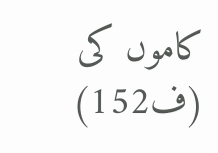کاموں کی
(ف152)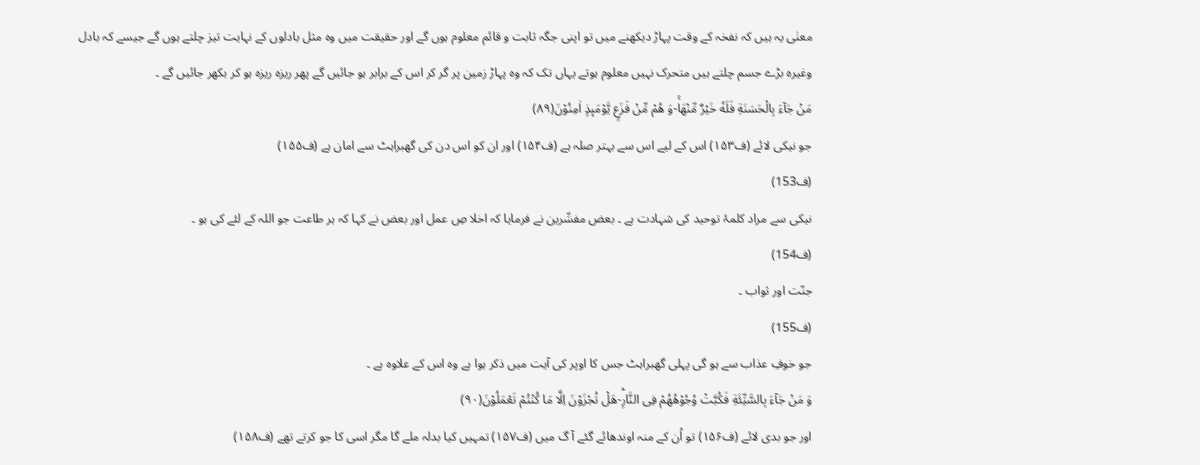معنٰی یہ ہیں کہ نفخہ کے وقت پہاڑ دیکھنے میں تو اپنی جگہ ثابت و قائم معلوم ہوں گے اور حقیقت میں وہ مثل بادلوں کے نہایت تیز چلتے ہوں گے جیسے کہ بادل وغیرہ بڑے جسم چلتے ہیں متحرک نہیں معلوم ہوتے یہاں تک کہ وہ پہاڑ زمین پر گر کر اس کے برابر ہو جائیں گے پھر ریزہ ریزہ ہو کر بکھر جائیں گے ۔
مَنْ جَآءَ بِالْحَسَنَةِ فَلَهٗ خَیْرٌ مِّنْهَاۚ-وَ هُمْ مِّنْ فَزَعٍ یَّوْمَىٕذٍ اٰمِنُوْنَ(۸۹)
جو نیکی لائے (ف۱۵۳) اس کے لیے اس سے بہتر صلہ ہے (ف۱۵۴) اور ان کو اس دن کی گھبراہٹ سے امان ہے (ف۱۵۵)
(ف153)
نیکی سے مراد کلمۂ توحید کی شہادت ہے ۔ بعض مفسِّرین نے فرمایا کہ اخلا صِ عمل اور بعض نے کہا کہ ہر طاعت جو اللہ کے لئے کی ہو ۔
(ف154)
جنّت اور ثواب ۔
(ف155)
جو خوفِ عذاب سے ہو گی پہلی گھبراہٹ جس کا اوپر کی آیت میں ذکر ہوا ہے وہ اس کے علاوہ ہے ۔
وَ مَنْ جَآءَ بِالسَّیِّئَةِ فَكُبَّتْ وُجُوْهُهُمْ فِی النَّارِؕ-هَلْ تُجْزَوْنَ اِلَّا مَا كُنْتُمْ تَعْمَلُوْنَ(۹۰)
اور جو بدی لائے (ف۱۵۶) تو اُن کے منہ اوندھائے گئے آ گ میں (ف۱۵۷) تمہیں کیا بدلہ ملے گا مگر اسی کا جو کرتے تھے (ف۱۵۸)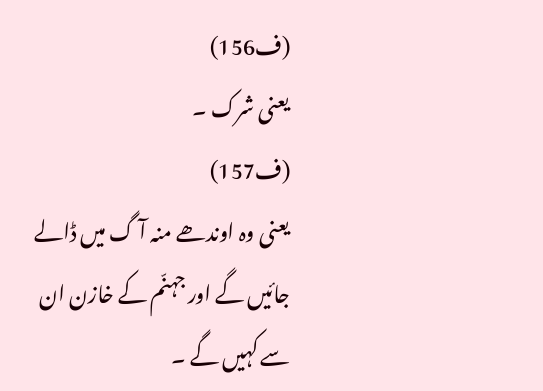(ف156)
یعنی شرک ۔
(ف157)
یعنی وہ اوندھے منہ آ گ میں ڈالے جائیں گے اور جہنّم کے خازن ان سے کہیں گے ۔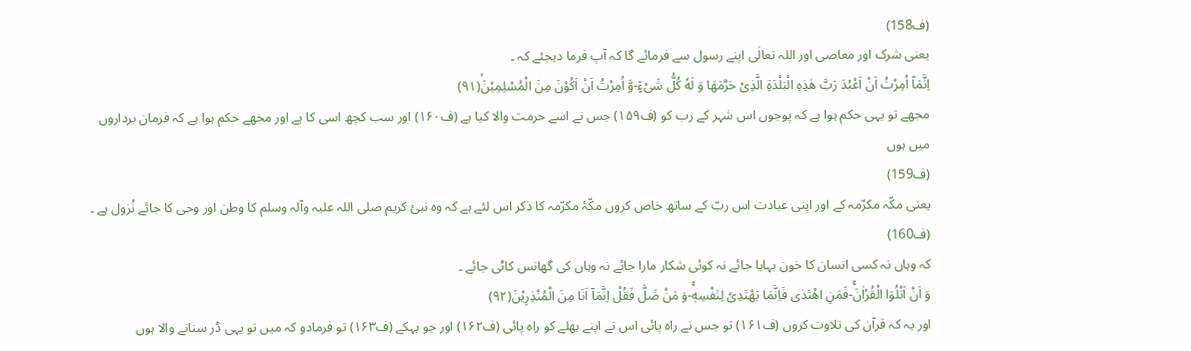(ف158)
یعنی شرک اور معاصی اور اللہ تعالٰی اپنے رسول سے فرمائے گا کہ آپ فرما دیجئے کہ ۔
اِنَّمَاۤ اُمِرْتُ اَنْ اَعْبُدَ رَبَّ هٰذِهِ الْبَلْدَةِ الَّذِیْ حَرَّمَهَا وَ لَهٗ كُلُّ شَیْءٍ٘-وَّ اُمِرْتُ اَنْ اَكُوْنَ مِنَ الْمُسْلِمِیْنَۙ(۹۱)
مجھے تو یہی حکم ہوا ہے کہ پوجوں اس شہر کے رب کو (ف۱۵۹) جس نے اسے حرمت والا کیا ہے (ف۱۶۰) اور سب کچھ اسی کا ہے اور مجھے حکم ہوا ہے کہ فرمان برداروں میں ہوں
(ف159)
یعنی مکّہ مکرّمہ کے اور اپنی عبادت اس ربّ کے ساتھ خاص کروں مکّۂ مکرّمہ کا ذکر اس لئے ہے کہ وہ نبیٔ کریم صلی اللہ علیہ وآلہ وسلم کا وطن اور وحی کا جائے نُزول ہے ۔
(ف160)
کہ وہاں نہ کسی انسان کا خون بہایا جائے نہ کوئی شکار مارا جائے نہ وہاں کی گھانس کاٹی جائے ۔
وَ اَنْ اَتْلُوَا الْقُرْاٰنَۚ-فَمَنِ اهْتَدٰى فَاِنَّمَا یَهْتَدِیْ لِنَفْسِهٖۚ-وَ مَنْ ضَلَّ فَقُلْ اِنَّمَاۤ اَنَا مِنَ الْمُنْذِرِیْنَ(۹۲)
اور یہ کہ قرآن کی تلاوت کروں (ف۱۶۱) تو جس نے راہ پائی اس نے اپنے بھلے کو راہ پائی (ف۱۶۲) اور جو بہکے (ف۱۶۳) تو فرمادو کہ میں تو یہی ڈر سنانے والا ہوں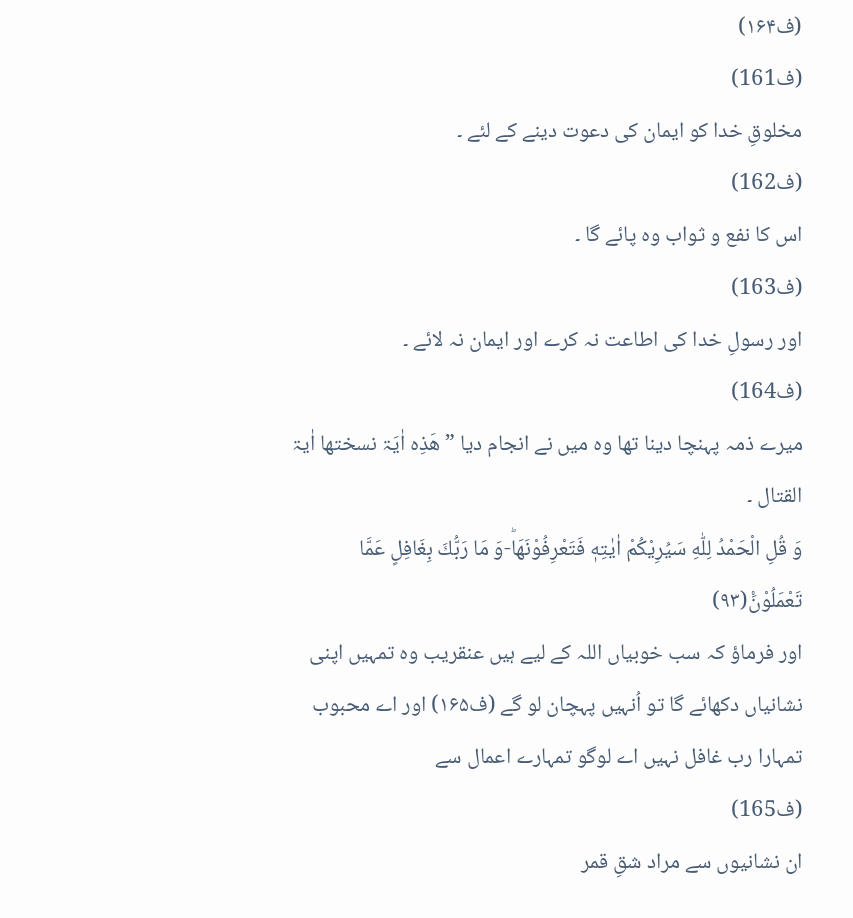(ف۱۶۴)
(ف161)
مخلوقِ خدا کو ایمان کی دعوت دینے کے لئے ۔
(ف162)
اس کا نفع و ثواب وہ پائے گا ۔
(ف163)
اور رسولِ خدا کی اطاعت نہ کرے اور ایمان نہ لائے ۔
(ف164)
میرے ذمہ پہنچا دینا تھا وہ میں نے انجام دیا ” ھَذِہ اٰیَۃ نسختھا اٰیۃ القتال ۔
وَ قُلِ الْحَمْدُ لِلّٰهِ سَیُرِیْكُمْ اٰیٰتِهٖ فَتَعْرِفُوْنَهَاؕ-وَ مَا رَبُّكَ بِغَافِلٍ عَمَّا تَعْمَلُوْنَ۠(۹۳)
اور فرماؤ کہ سب خوبیاں اللہ کے لیے ہیں عنقریب وہ تمہیں اپنی نشانیاں دکھائے گا تو اُنہیں پہچان لو گے (ف۱۶۵) اور اے محبوب تمہارا رب غافل نہیں اے لوگو تمہارے اعمال سے
(ف165)
ان نشانیوں سے مراد شقِ قمر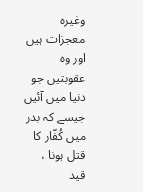وغیرہ معجزات ہیں اور وہ عقوبتیں جو دنیا میں آئیں جیسے کہ بدر میں کُفّار کا قتل ہونا ، قید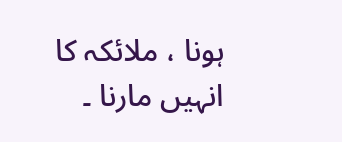ہونا ، ملائکہ کا انہیں مارنا ۔